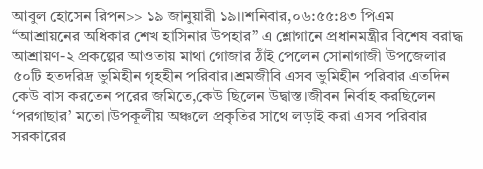আবুল হোসেন রিপন>> ১৯ জানুয়ারী ১৯।।শনিবার,০৬:৫৫:৪৩ পিএম
“আশ্রায়নের অধিকার শেখ হাসিনার উপহার” এ শ্লোগানে প্রধানমন্ত্রীর বিশেষ বরাদ্ধ আশ্রায়ণ-২ প্রকল্পের আওতায় মাথা গোজার ঠাঁই পেলেন সোনাগাজী উপজেলার ৫০টি হতদরিদ্র ভুমিহীন গৃহহীন পরিবার।শ্রমজীবি এসব ভুমিহীন পরিবার এতদিন কেউ বাস করতেন পরের জমিতে,কেউ ছিলেন উদ্বাস্ত।জীবন নির্বাহ করছিলেন ‘পরগাছার’ মতো।উপকূলীয় অঞ্চলে প্রকৃতির সাথে লড়াই করা এসব পরিবার সরকারের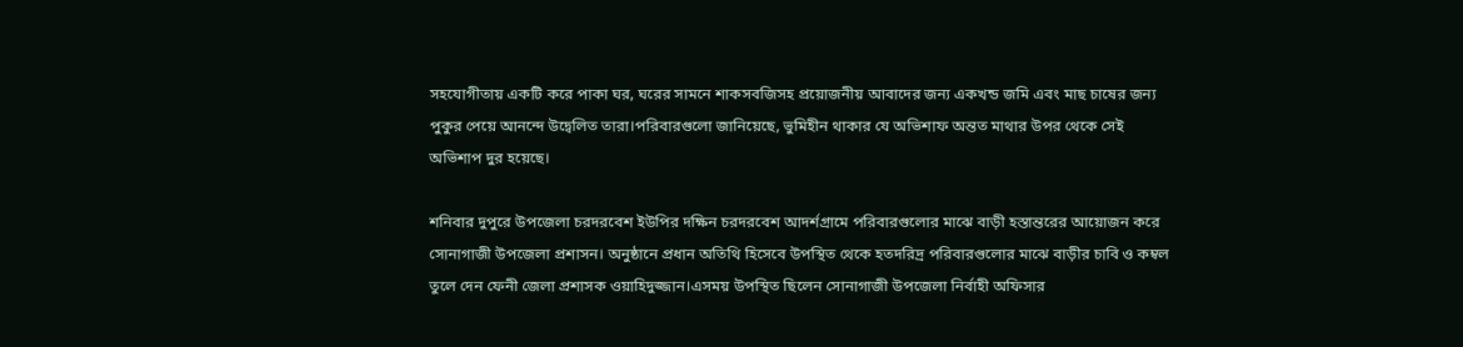সহযোগীতায় একটি করে পাকা ঘর, ঘরের সামনে শাকসবজিসহ প্রয়োজনীয় আবাদের জন্য একখন্ড জমি এবং মাছ চাষের জন্য পুকুর পেয়ে আনন্দে উদ্বেলিত তারা।পরিবারগুলো জানিয়েছে, ভুমিহীন থাকার যে অভিশাফ অন্তত মাথার উপর থেকে সেই অভিশাপ দুর হয়েছে।

শনিবার দুপুরে উপজেলা চরদরবেশ ইউপির দক্ষিন চরদরবেশ আদর্শগ্রামে পরিবারগুলোর মাঝে বাড়ী হস্তান্তরের আয়োজন করে সোনাগাজী উপজেলা প্রশাসন। অনুষ্ঠানে প্রধান অতিথি হিসেবে উপস্থিত থেকে হতদরিদ্র পরিবারগুলোর মাঝে বাড়ীর চাবি ও কম্বল তুলে দেন ফেনী জেলা প্রশাসক ওয়াহিদুজ্জান।এসময় উপস্থিত ছিলেন সোনাগাজী উপজেলা নির্বাহী অফিসার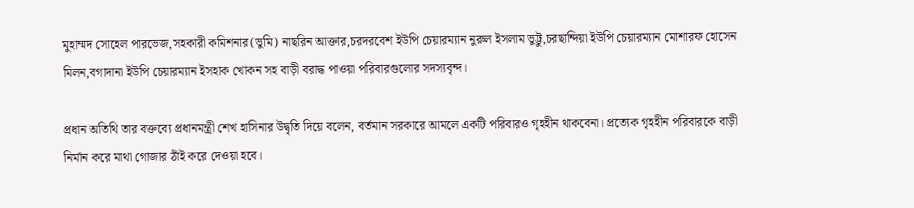মুহাম্মদ সোহেল পারভেজ,সহকারী কমিশনার(ভুমি) নাছরিন আক্তার,চরদরবেশ ইউপি চেয়ারম্যান নুরুল ইসলাম ভুট্টু,চরছান্দিয়া ইউপি চেয়ারম্যান মোশারফ হোসেন মিলন,বগাদানা ইউপি চেয়ারম্যান ইসহাক খোকন সহ বাড়ী বরাদ্ধ পাওয়া পরিবারগুলোর সদস্যবৃন্দ।

প্রধান অতিথি তার বক্তব্যে প্রধানমন্ত্রী শেখ হাসিনার উদ্বৃতি দিয়ে বলেন, বর্তমান সরকারে আমলে একটি পরিবারও গৃহহীন থাকবেনা। প্রত্যেক গৃহহীন পরিবারকে বাড়ী নির্মান করে মাথা গোজার ঠাঁই করে দেওয়া হবে।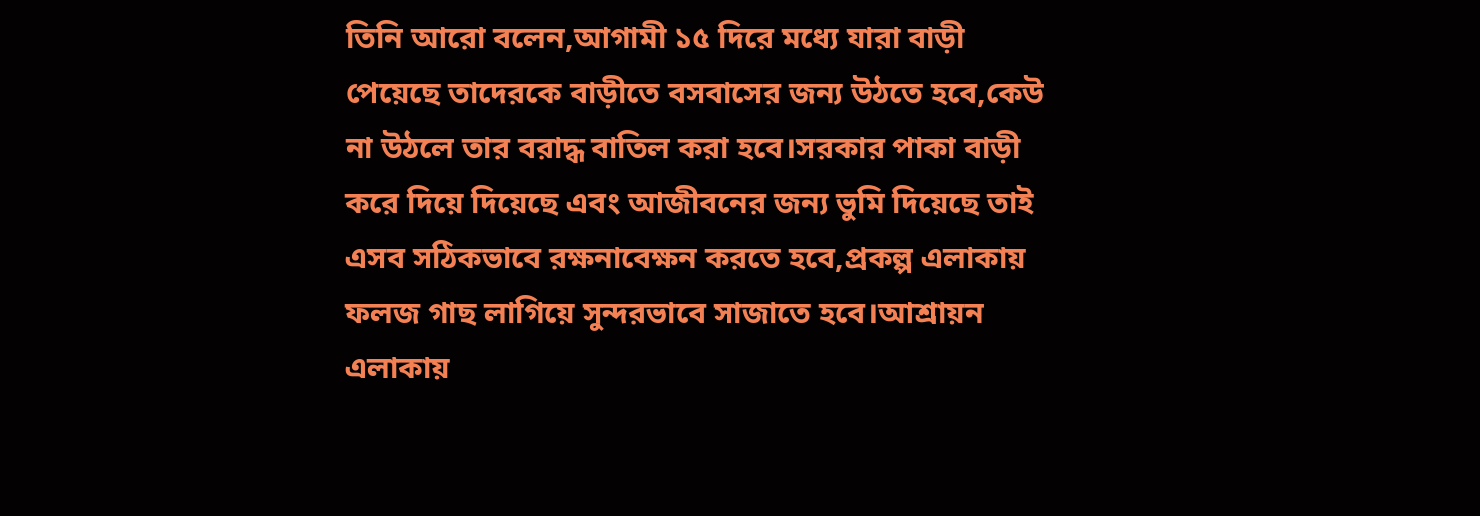তিনি আরো বলেন,আগামী ১৫ দিরে মধ্যে যারা বাড়ী পেয়েছে তাদেরকে বাড়ীতে বসবাসের জন্য উঠতে হবে,কেউ না উঠলে তার বরাদ্ধ বাতিল করা হবে।সরকার পাকা বাড়ী করে দিয়ে দিয়েছে এবং আজীবনের জন্য ভুমি দিয়েছে তাই এসব সঠিকভাবে রক্ষনাবেক্ষন করতে হবে,প্রকল্প এলাকায় ফলজ গাছ লাগিয়ে সুন্দরভাবে সাজাতে হবে।আশ্রায়ন এলাকায়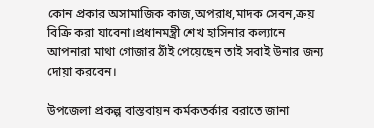কোন প্রকার অসামাজিক কাজ,অপরাধ,মাদক সেবন,ক্রয় বিক্রি করা যাবেনা।প্রধানমন্ত্রী শেখ হাসিনার কল্যানে আপনারা মাথা গোজার ঠাঁই পেয়েছেন তাই সবাই উনার জন্য দোয়া করবেন।

উপজেলা প্রকল্প বাস্তবায়ন কর্মকতর্কার বরাতে জানা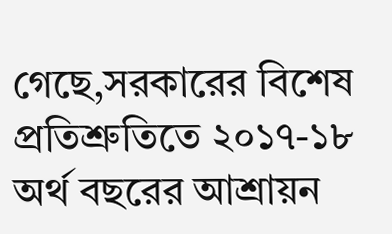গেছে,সরকারের বিশেষ প্রতিশ্রুতিতে ২০১৭-১৮ অর্থ বছরের আশ্রায়ন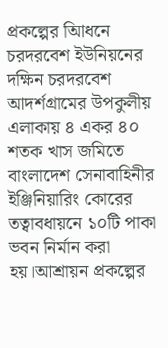প্রকল্পের আিধনে চরদরবেশ ইউনিয়নের দক্ষিন চরদরবেশ আদর্শগ্রামের উপকুলীয় এলাকায় ৪ একর ৪০ শতক খাস জমিতে বাংলাদেশ সেনাবাহিনীর ইঞ্জিনিয়ারিং কোরের তত্বাবধায়নে ১০টি পাকা ভবন নির্মান করা হয়।আশ্রায়ন প্রকল্পের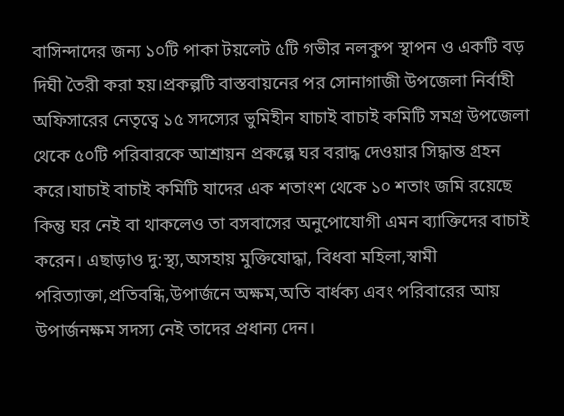বাসিন্দাদের জন্য ১০টি পাকা টয়লেট ৫টি গভীর নলকুপ স্থাপন ও একটি বড় দিঘী তৈরী করা হয়।প্রকল্পটি বাস্তবায়নের পর সোনাগাজী উপজেলা নির্বাহী অফিসারের নেতৃত্বে ১৫ সদস্যের ভুমিহীন যাচাই বাচাই কমিটি সমগ্র উপজেলা থেকে ৫০টি পরিবারকে আশ্রায়ন প্রকল্পে ঘর বরাদ্ধ দেওয়ার সিদ্ধান্ত গ্রহন করে।যাচাই বাচাই কমিটি যাদের এক শতাংশ থেকে ১০ শতাং জমি রয়েছে কিন্তু ঘর নেই বা থাকলেও তা বসবাসের অনুপোযোগী এমন ব্যাক্তিদের বাচাই করেন। এছাড়াও দু:স্থ্য,অসহায় মুক্তিযোদ্ধা, বিধবা মহিলা,স্বামী পরিত্যাক্তা,প্রতিবন্ধি,উপার্জনে অক্ষম,অতি বার্ধক্য এবং পরিবারের আয় উপার্জনক্ষম সদস্য নেই তাদের প্রধান্য দেন।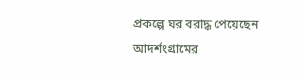প্রকল্পে ঘর বরাদ্ধ পেয়েছেন আদর্শংগ্রামের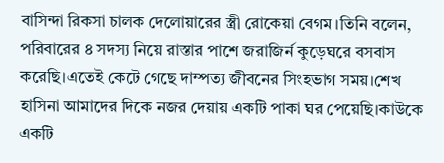বাসিন্দা রিকসা চালক দেলোয়ারের স্ত্রী রোকেয়া বেগম।তিনি বলেন, পরিবারের ৪ সদস্য নিয়ে রাস্তার পাশে জরাজির্ন কুড়েঘরে বসবাস করেছি।এতেই কেটে গেছে দাম্পত্য জীবনের সিংহভাগ সময়।শেখ হাসিনা আমাদের দিকে নজর দেয়ায় একটি পাকা ঘর পেয়েছি।কাউকে একটি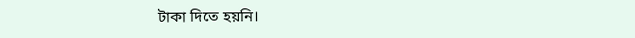টাকা দিতে হয়নি।